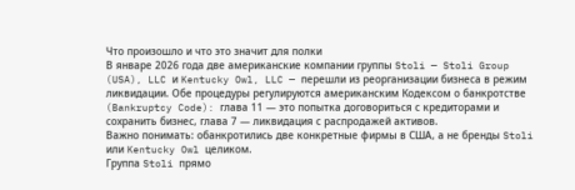Что произошло и что это значит для полки
В январе 2026 года две американские компании группы Stoli — Stoli Group (USA), LLC и Kentucky Owl, LLC — перешли из реорганизации бизнеса в режим ликвидации. Обе процедуры регулируются американским Кодексом о банкротстве (Bankruptcy Code): глава 11 — это попытка договориться с кредиторами и сохранить бизнес, глава 7 — ликвидация с распродажей активов.
Важно понимать: обанкротились две конкретные фирмы в США, а не бренды Stoli или Kentucky Owl целиком.
Группа Stoli прямо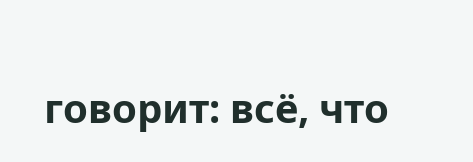говорит: всё, что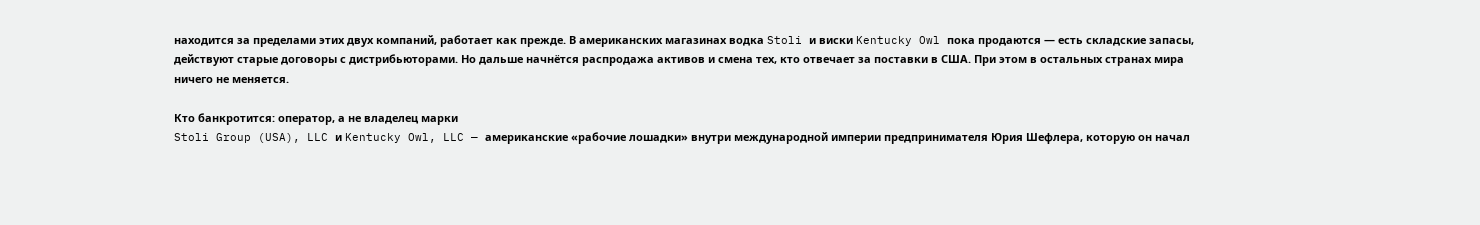находится за пределами этих двух компаний, работает как прежде. В американских магазинах водка Stoli и виски Kentucky Owl пока продаются — есть складские запасы, действуют старые договоры с дистрибьюторами. Но дальше начнётся распродажа активов и смена тех, кто отвечает за поставки в США. При этом в остальных странах мира ничего не меняется.

Кто банкротится: оператор, а не владелец марки
Stoli Group (USA), LLC и Kentucky Owl, LLC — американские «рабочие лошадки» внутри международной империи предпринимателя Юрия Шефлера, которую он начал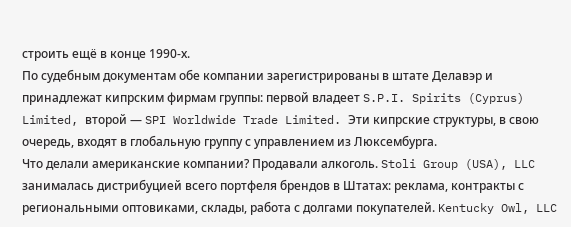строить ещё в конце 1990-х.
По судебным документам обе компании зарегистрированы в штате Делавэр и принадлежат кипрским фирмам группы: первой владеет S.P.I. Spirits (Cyprus) Limited, второй — SPI Worldwide Trade Limited. Эти кипрские структуры, в свою очередь, входят в глобальную группу с управлением из Люксембурга.
Что делали американские компании? Продавали алкоголь. Stoli Group (USA), LLC занималась дистрибуцией всего портфеля брендов в Штатах: реклама, контракты с региональными оптовиками, склады, работа с долгами покупателей. Kentucky Owl, LLC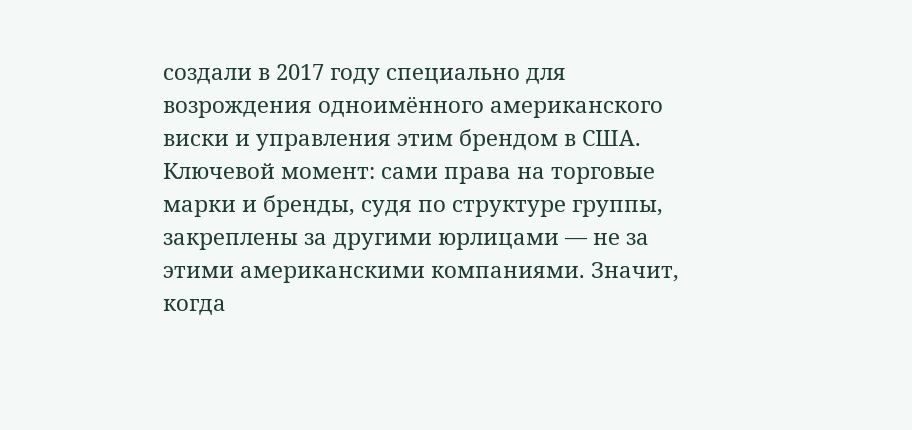создали в 2017 году специально для возрождения одноимённого американского виски и управления этим брендом в США.
Ключевой момент: сами права на торговые марки и бренды, судя по структуре группы, закреплены за другими юрлицами — не за этими американскими компаниями. Значит, когда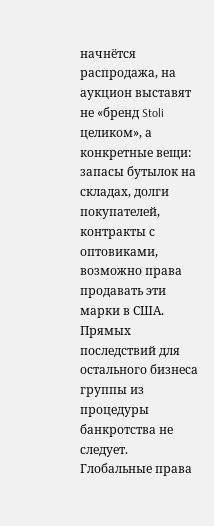начнётся распродажа, на аукцион выставят не «бренд Stoli целиком», а конкретные вещи: запасы бутылок на складах, долги покупателей, контракты с оптовиками, возможно права продавать эти марки в США.
Прямых последствий для остального бизнеса группы из процедуры банкротства не следует. Глобальные права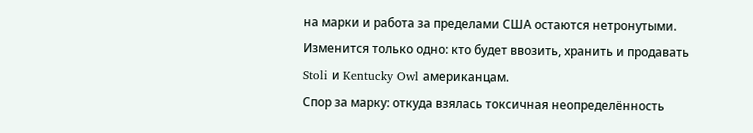на марки и работа за пределами США остаются нетронутыми. Изменится только одно: кто будет ввозить, хранить и продавать Stoli и Kentucky Owl американцам.
Спор за марку: откуда взялась токсичная неопределённость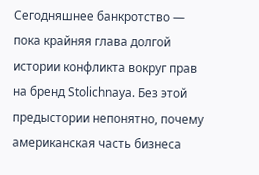Сегодняшнее банкротство — пока крайняя глава долгой истории конфликта вокруг прав на бренд Stolichnaya. Без этой предыстории непонятно, почему американская часть бизнеса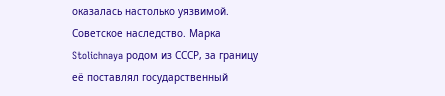оказалась настолько уязвимой.
Советское наследство. Марка Stolichnaya родом из СССР, за границу её поставлял государственный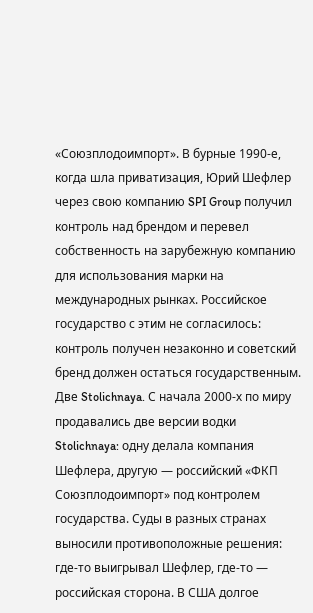«Союзплодоимпорт». В бурные 1990-е, когда шла приватизация, Юрий Шефлер через свою компанию SPI Group получил контроль над брендом и перевел собственность на зарубежную компанию для использования марки на международных рынках. Российское государство с этим не согласилось: контроль получен незаконно и советский бренд должен остаться государственным.
Две Stolichnaya. С начала 2000-х по миру продавались две версии водки Stolichnaya: одну делала компания Шефлера, другую — российский «ФКП Союзплодоимпорт» под контролем государства. Суды в разных странах выносили противоположные решения: где-то выигрывал Шефлер, где-то — российская сторона. В США долгое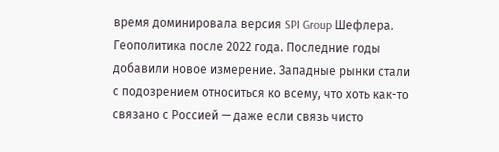время доминировала версия SPI Group Шефлера.
Геополитика после 2022 года. Последние годы добавили новое измерение. Западные рынки стали с подозрением относиться ко всему, что хоть как-то связано с Россией — даже если связь чисто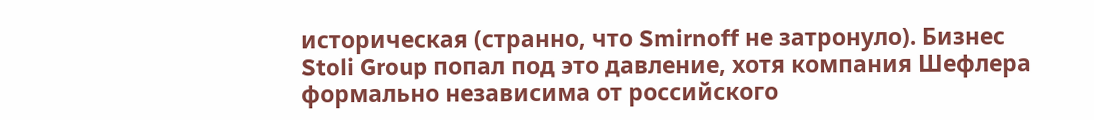историческая (странно, что Smirnoff не затронуло). Бизнес Stoli Group попал под это давление, хотя компания Шефлера формально независима от российского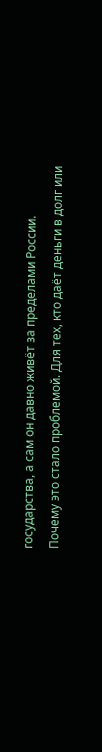государства, а сам он давно живёт за пределами России.
Почему это стало проблемой. Для тех, кто даёт деньги в долг или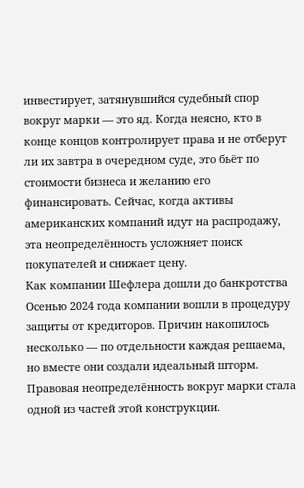инвестирует, затянувшийся судебный спор вокруг марки — это яд. Когда неясно, кто в конце концов контролирует права и не отберут ли их завтра в очередном суде, это бьёт по стоимости бизнеса и желанию его финансировать. Сейчас, когда активы американских компаний идут на распродажу, эта неопределённость усложняет поиск покупателей и снижает цену.
Как компании Шефлера дошли до банкротства
Осенью 2024 года компании вошли в процедуру защиты от кредиторов. Причин накопилось несколько — по отдельности каждая решаема, но вместе они создали идеальный шторм. Правовая неопределённость вокруг марки стала одной из частей этой конструкции.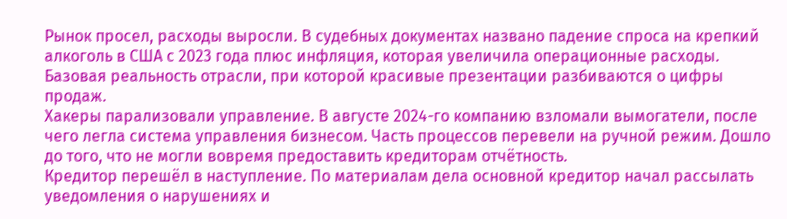Рынок просел, расходы выросли. В судебных документах названо падение спроса на крепкий алкоголь в США с 2023 года плюс инфляция, которая увеличила операционные расходы. Базовая реальность отрасли, при которой красивые презентации разбиваются о цифры продаж.
Хакеры парализовали управление. В августе 2024-го компанию взломали вымогатели, после чего легла система управления бизнесом. Часть процессов перевели на ручной режим. Дошло до того, что не могли вовремя предоставить кредиторам отчётность.
Кредитор перешёл в наступление. По материалам дела основной кредитор начал рассылать уведомления о нарушениях и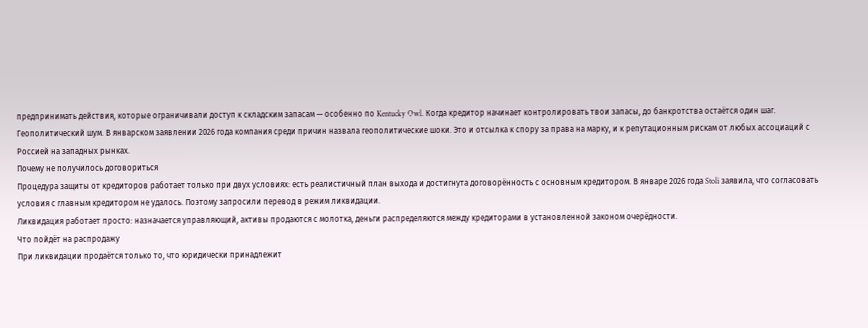предпринимать действия, которые ограничивали доступ к складским запасам — особенно по Kentucky Owl. Когда кредитор начинает контролировать твои запасы, до банкротства остаётся один шаг.
Геополитический шум. В январском заявлении 2026 года компания среди причин назвала геополитические шоки. Это и отсылка к спору за права на марку, и к репутационным рискам от любых ассоциаций с Россией на западных рынках.
Почему не получилось договориться
Процедура защиты от кредиторов работает только при двух условиях: есть реалистичный план выхода и достигнута договорённость с основным кредитором. В январе 2026 года Stoli заявила, что согласовать условия с главным кредитором не удалось. Поэтому запросили перевод в режим ликвидации.
Ликвидация работает просто: назначается управляющий, активы продаются с молотка, деньги распределяются между кредиторами в установленной законом очерёдности.
Что пойдёт на распродажу
При ликвидации продаётся только то, что юридически принадлежит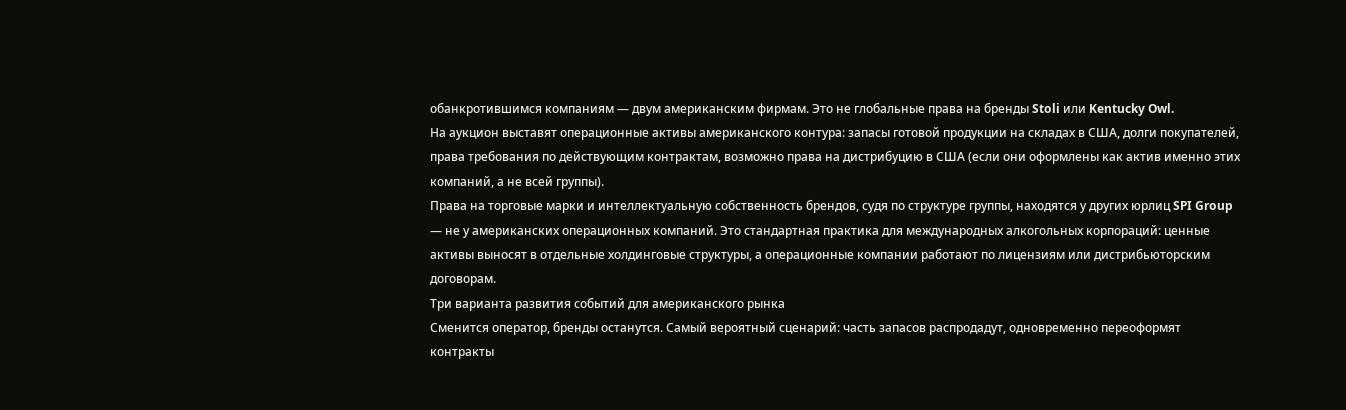обанкротившимся компаниям — двум американским фирмам. Это не глобальные права на бренды Stoli или Kentucky Owl.
На аукцион выставят операционные активы американского контура: запасы готовой продукции на складах в США, долги покупателей, права требования по действующим контрактам, возможно права на дистрибуцию в США (если они оформлены как актив именно этих компаний, а не всей группы).
Права на торговые марки и интеллектуальную собственность брендов, судя по структуре группы, находятся у других юрлиц SPI Group — не у американских операционных компаний. Это стандартная практика для международных алкогольных корпораций: ценные активы выносят в отдельные холдинговые структуры, а операционные компании работают по лицензиям или дистрибьюторским договорам.
Три варианта развития событий для американского рынка
Сменится оператор, бренды останутся. Самый вероятный сценарий: часть запасов распродадут, одновременно переоформят контракты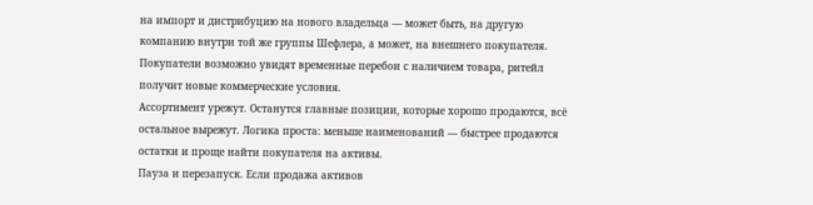на импорт и дистрибуцию на нового владельца — может быть, на другую компанию внутри той же группы Шефлера, а может, на внешнего покупателя. Покупатели возможно увидят временные перебои с наличием товара, ритейл получит новые коммерческие условия.
Ассортимент урежут. Останутся главные позиции, которые хорошо продаются, всё остальное вырежут. Логика проста: меньше наименований — быстрее продаются остатки и проще найти покупателя на активы.
Пауза и перезапуск. Если продажа активов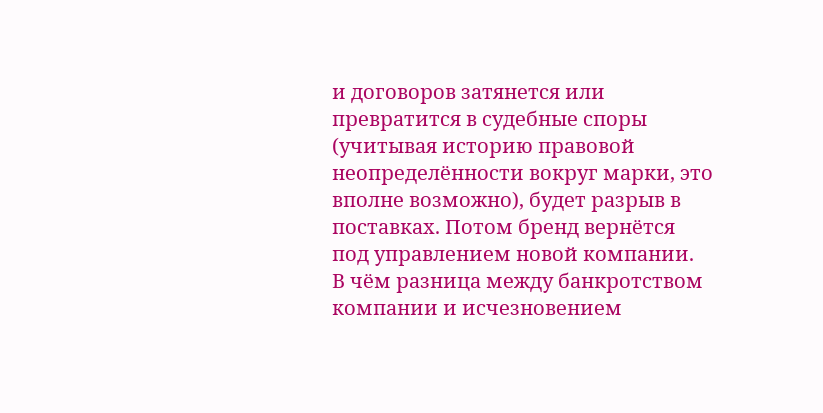и договоров затянется или превратится в судебные споры (учитывая историю правовой неопределённости вокруг марки, это вполне возможно), будет разрыв в поставках. Потом бренд вернётся под управлением новой компании.
В чём разница между банкротством компании и исчезновением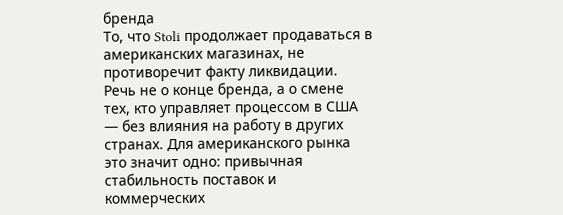бренда
То, что Stoli продолжает продаваться в американских магазинах, не противоречит факту ликвидации. Речь не о конце бренда, а о смене тех, кто управляет процессом в США — без влияния на работу в других странах. Для американского рынка это значит одно: привычная стабильность поставок и коммерческих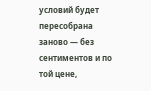условий будет пересобрана заново — без сентиментов и по той цене,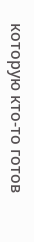которую кто-то готов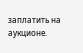заплатить на аукционе.